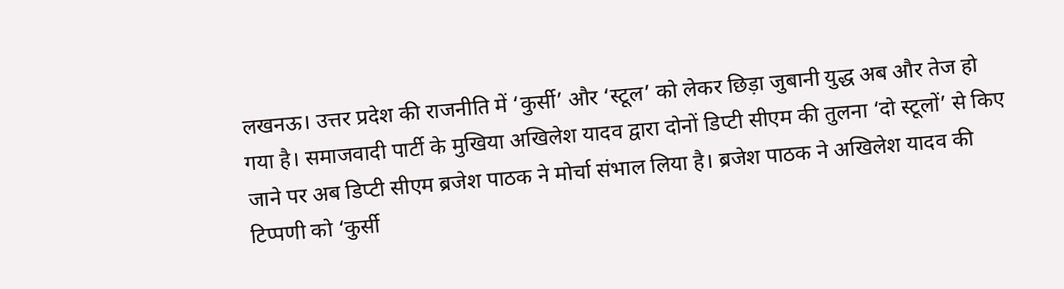लखनऊ। उत्तर प्रदेश की राजनीति में ‘कुर्सी’ और ‘स्टूल’ को लेकर छिड़ा जुबानी युद्ध अब और तेज हो गया है। समाजवादी पार्टी के मुखिया अखिलेश यादव द्वारा दोनों डिप्टी सीएम की तुलना ‘दो स्टूलों’ से किए जाने पर अब डिप्टी सीएम ब्रजेश पाठक ने मोर्चा संभाल लिया है। ब्रजेश पाठक ने अखिलेश यादव की टिप्पणी को ‘कुर्सी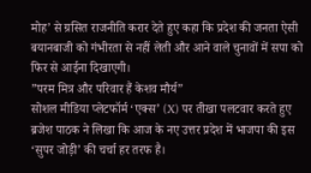मोह’ से ग्रसित राजनीति करार देते हुए कहा कि प्रदेश की जनता ऐसी बयानबाजी को गंभीरता से नहीं लेती और आने वाले चुनावों में सपा को फिर से आईना दिखाएगी।
”परम मित्र और परिवार हैं केशव मौर्य”
सोशल मीडिया प्लेटफॉर्म ‘एक्स’ (X) पर तीखा पलटवार करते हुए ब्रजेश पाठक ने लिखा कि आज के नए उत्तर प्रदेश में भाजपा की इस ‘सुपर जोड़ी’ की चर्चा हर तरफ है।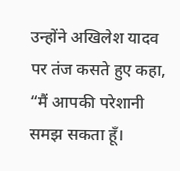उन्होंने अखिलेश यादव पर तंज कसते हुए कहा, “मैं आपकी परेशानी समझ सकता हूँ।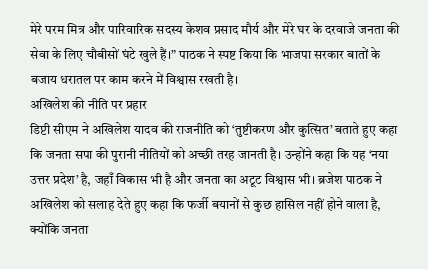मेरे परम मित्र और पारिवारिक सदस्य केशव प्रसाद मौर्य और मेरे घर के दरवाजे जनता की सेवा के लिए चौबीसों घंटे खुले हैं।” पाठक ने स्पष्ट किया कि भाजपा सरकार बातों के बजाय धरातल पर काम करने में विश्वास रखती है।
अखिलेश की नीति पर प्रहार
डिप्टी सीएम ने अखिलेश यादव की राजनीति को ‘तुष्टीकरण और कुत्सित’ बताते हुए कहा कि जनता सपा की पुरानी नीतियों को अच्छी तरह जानती है। उन्होंने कहा कि यह ‘नया उत्तर प्रदेश’ है, जहाँ विकास भी है और जनता का अटूट विश्वास भी। ब्रजेश पाठक ने अखिलेश को सलाह देते हुए कहा कि फर्जी बयानों से कुछ हासिल नहीं होने वाला है, क्योंकि जनता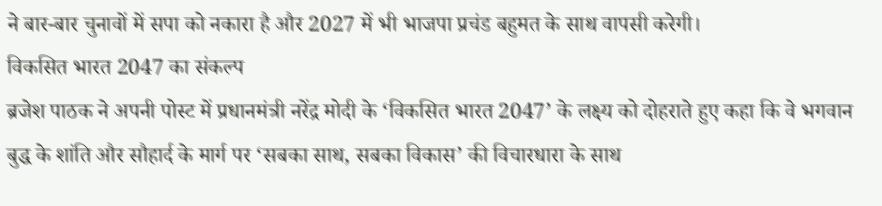ने बार-बार चुनावों में सपा को नकारा है और 2027 में भी भाजपा प्रचंड बहुमत के साथ वापसी करेगी।
विकसित भारत 2047 का संकल्प
ब्रजेश पाठक ने अपनी पोस्ट में प्रधानमंत्री नरेंद्र मोदी के ‘विकसित भारत 2047’ के लक्ष्य को दोहराते हुए कहा कि वे भगवान बुद्ध के शांति और सौहार्द के मार्ग पर ‘सबका साथ, सबका विकास’ की विचारधारा के साथ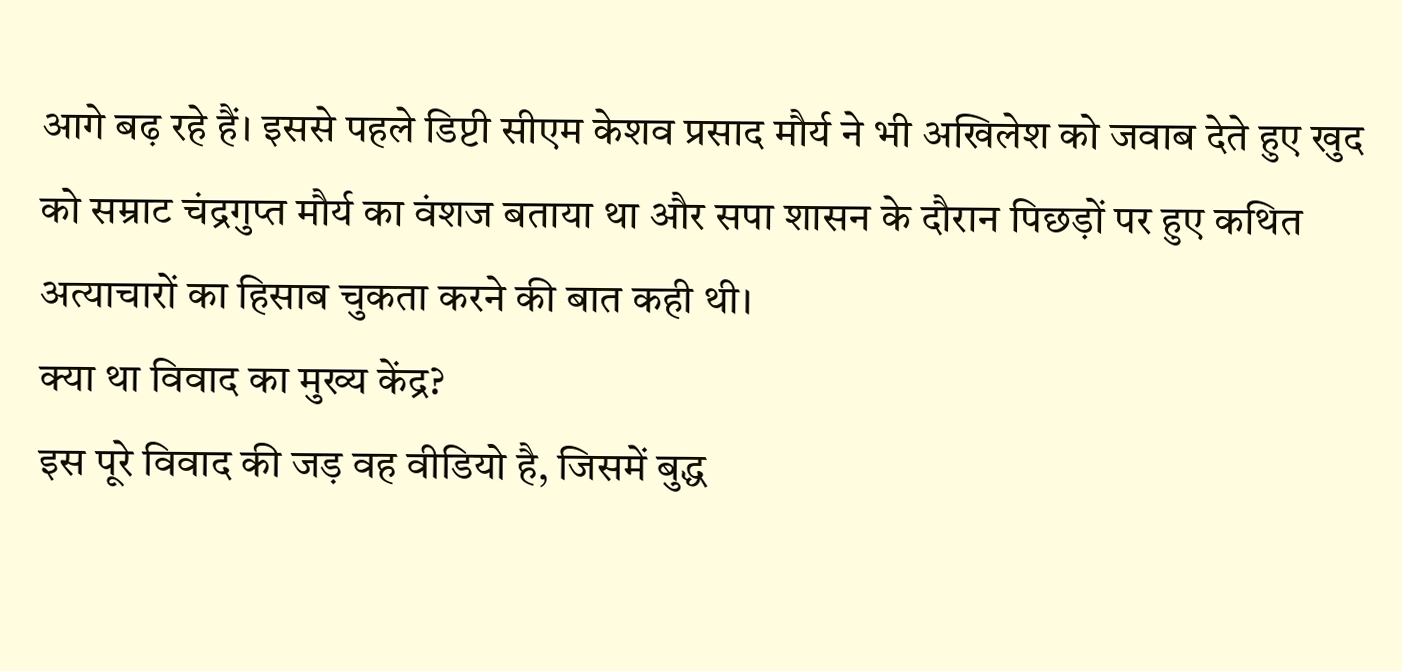आगे बढ़ रहे हैं। इससे पहले डिप्टी सीएम केशव प्रसाद मौर्य ने भी अखिलेश को जवाब देते हुए खुद को सम्राट चंद्रगुप्त मौर्य का वंशज बताया था और सपा शासन के दौरान पिछड़ों पर हुए कथित अत्याचारों का हिसाब चुकता करने की बात कही थी।
क्या था विवाद का मुख्य केंद्र?
इस पूरे विवाद की जड़ वह वीडियो है, जिसमें बुद्ध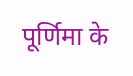पूर्णिमा के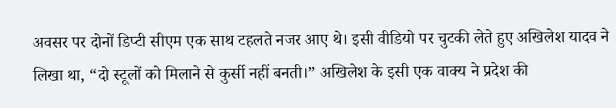अवसर पर दोनों डिप्टी सीएम एक साथ टहलते नजर आए थे। इसी वीडियो पर चुटकी लेते हुए अखिलेश यादव ने लिखा था, “दो स्टूलों को मिलाने से कुर्सी नहीं बनती।” अखिलेश के इसी एक वाक्य ने प्रदेश की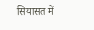सियासत में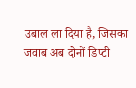उबाल ला दिया है, जिसका जवाब अब दोनों डिप्टी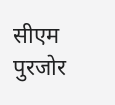सीएम पुरजोर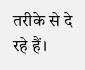तरीके से दे रहे हैं।